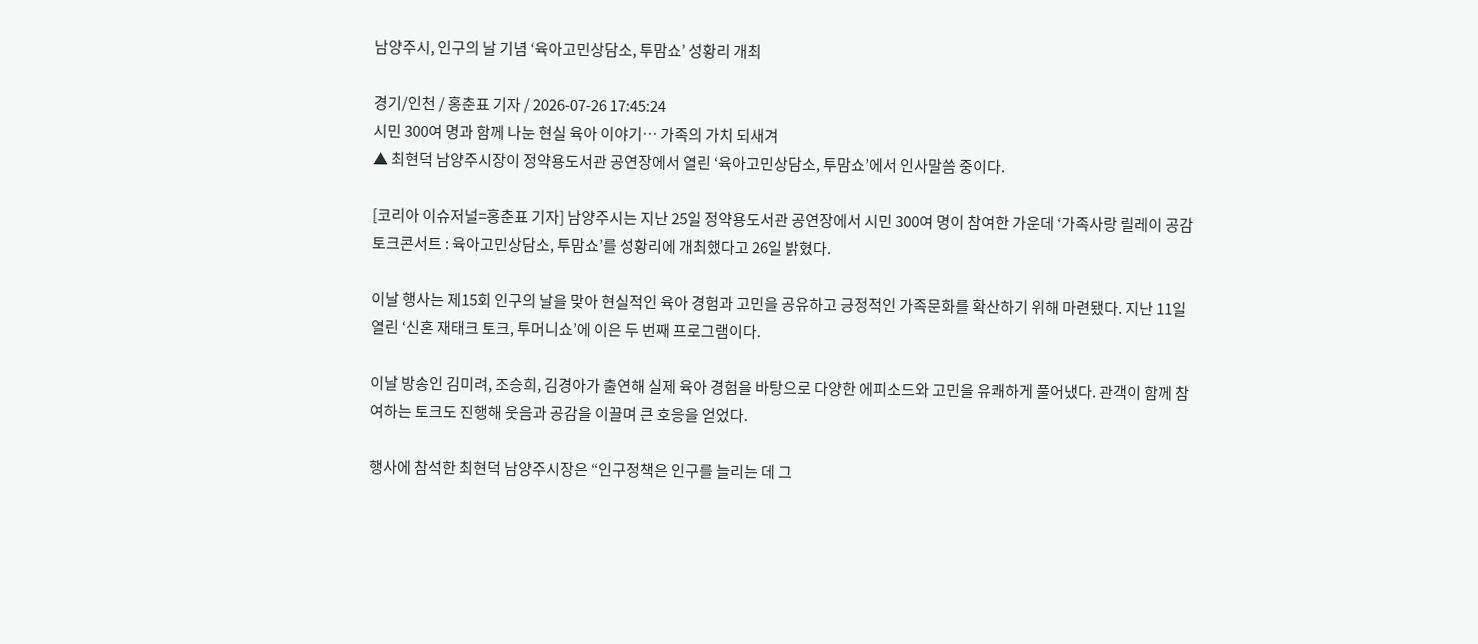남양주시, 인구의 날 기념 ‘육아고민상담소, 투맘쇼’ 성황리 개최

경기/인천 / 홍춘표 기자 / 2026-07-26 17:45:24
시민 300여 명과 함께 나눈 현실 육아 이야기… 가족의 가치 되새겨
▲ 최현덕 남양주시장이 정약용도서관 공연장에서 열린 ‘육아고민상담소, 투맘쇼’에서 인사말씀 중이다.

[코리아 이슈저널=홍춘표 기자] 남양주시는 지난 25일 정약용도서관 공연장에서 시민 300여 명이 참여한 가운데 ‘가족사랑 릴레이 공감 토크콘서트 : 육아고민상담소, 투맘쇼’를 성황리에 개최했다고 26일 밝혔다.

이날 행사는 제15회 인구의 날을 맞아 현실적인 육아 경험과 고민을 공유하고 긍정적인 가족문화를 확산하기 위해 마련됐다. 지난 11일 열린 ‘신혼 재태크 토크, 투머니쇼’에 이은 두 번째 프로그램이다.

이날 방송인 김미려, 조승희, 김경아가 출연해 실제 육아 경험을 바탕으로 다양한 에피소드와 고민을 유쾌하게 풀어냈다. 관객이 함께 참여하는 토크도 진행해 웃음과 공감을 이끌며 큰 호응을 얻었다.

행사에 참석한 최현덕 남양주시장은 “인구정책은 인구를 늘리는 데 그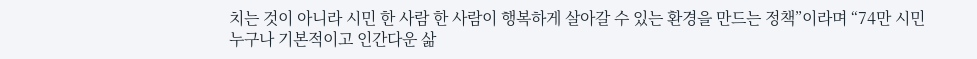치는 것이 아니라 시민 한 사람 한 사람이 행복하게 살아갈 수 있는 환경을 만드는 정책”이라며 “74만 시민 누구나 기본적이고 인간다운 삶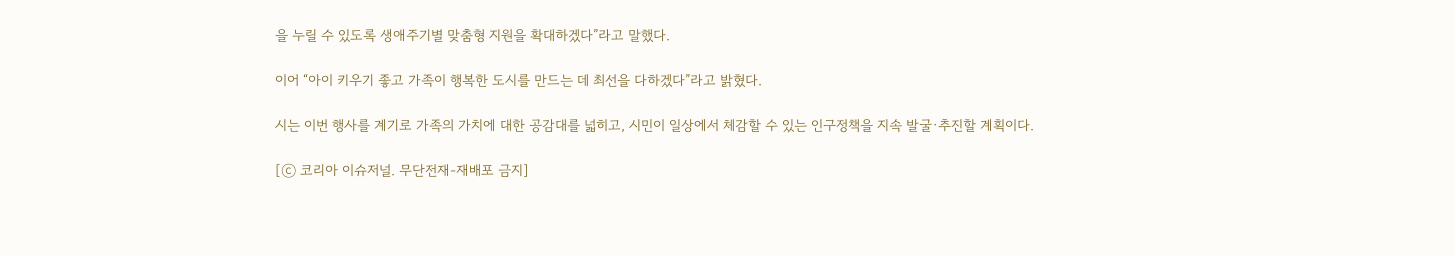을 누릴 수 있도록 생애주기별 맞춤형 지원을 확대하겠다”라고 말했다.

이어 “아이 키우기 좋고 가족이 행복한 도시를 만드는 데 최선을 다하겠다”라고 밝혔다.

시는 이번 행사를 계기로 가족의 가치에 대한 공감대를 넓히고, 시민이 일상에서 체감할 수 있는 인구정책을 지속 발굴·추진할 계획이다.

[ⓒ 코리아 이슈저널. 무단전재-재배포 금지]